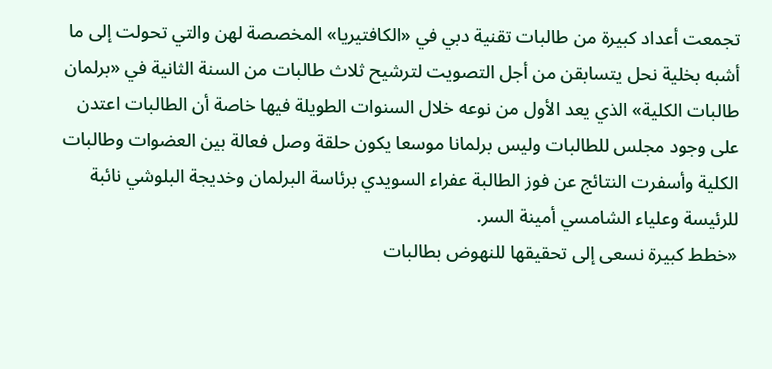تجمعت أعداد كبيرة من طالبات تقنية دبي في «الكافتيريا» المخصصة لهن والتي تحولت إلى ما أشبه بخلية نحل يتسابقن من أجل التصويت لترشيح ثلاث طالبات من السنة الثانية في «برلمان طالبات الكلية» الذي يعد الأول من نوعه خلال السنوات الطويلة فيها خاصة أن الطالبات اعتدن على وجود مجلس للطالبات وليس برلمانا موسعا يكون حلقة وصل فعالة بين العضوات وطالبات الكلية وأسفرت النتائج عن فوز الطالبة عفراء السويدي برئاسة البرلمان وخديجة البلوشي نائبة للرئيسة وعلياء الشامسي أمينة السر.
«خطط كبيرة نسعى إلى تحقيقها للنهوض بطالبات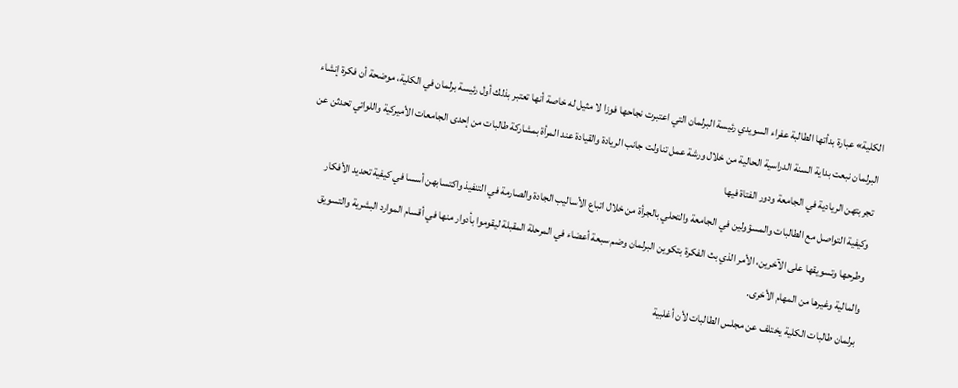الكلية» عبارة بدأتها الطالبة عفراء السويدي رئيسة البرلمان التي اعتبرت نجاحها فوزا لا مثيل له خاصة أنها تعتبر بذلك أول رئيسة برلمان في الكلية، موضحة أن فكرة إنشاء البرلمان نبعت بداية السنة الدراسية الحالية من خلال ورشة عمل تناولت جانب الريادة والقيادة عند المرأة بمشاركة طالبات من إحدى الجامعات الأميركية واللواتي تحدثن عن تجربتهن الريادية في الجامعة ودور الفتاة فيها
وكيفية التواصل مع الطالبات والمسؤولين في الجامعة والتحلي بالجرأة من خلال اتباع الأساليب الجادة والصارمة في التنفيذ واكتسابهن أسسا في كيفية تحديد الأفكار وطرحها وتسويقها على الآخرين، الأمر الذي بث الفكرة بتكوين البرلمان وضم سبعة أعضاء في المرحلة المقبلة ليقوموا بأدوار منها في أقسام الموارد البشرية والتسويق والمالية وغيرها من المهام الأخرى.
برلمان طالبات الكلية يختلف عن مجلس الطالبات لأن أغلبية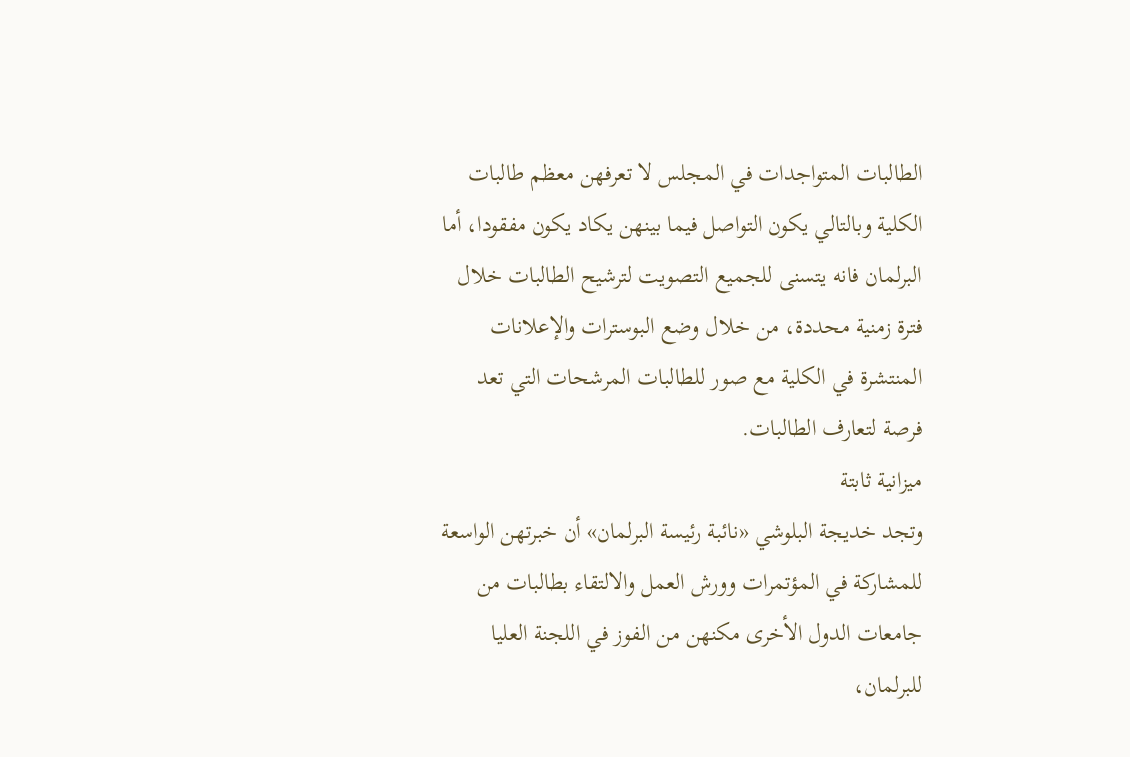الطالبات المتواجدات في المجلس لا تعرفهن معظم طالبات الكلية وبالتالي يكون التواصل فيما بينهن يكاد يكون مفقودا، أما البرلمان فانه يتسنى للجميع التصويت لترشيح الطالبات خلال فترة زمنية محددة، من خلال وضع البوسترات والإعلانات المنتشرة في الكلية مع صور للطالبات المرشحات التي تعد فرصة لتعارف الطالبات.
ميزانية ثابتة
وتجد خديجة البلوشي «نائبة رئيسة البرلمان» أن خبرتهن الواسعة للمشاركة في المؤتمرات وورش العمل والالتقاء بطالبات من جامعات الدول الأخرى مكنهن من الفوز في اللجنة العليا للبرلمان،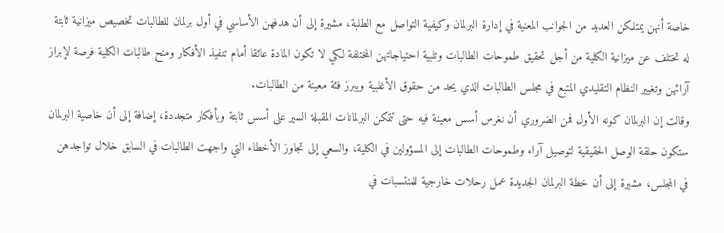خاصة أنهن يمتلكن العديد من الجوانب المعنية في إدارة البرلمان وكيفية التواصل مع الطلبة، مشيرة إلى أن هدفهن الأساسي في أول برلمان للطالبات تخصيص ميزانية ثابتة له تختلف عن ميزانية الكلية من أجل تحقيق طموحات الطالبات وتلبية احتياجاتهن المختلفة لكي لا تكون المادة عائقا أمام تنفيذ الأفكار ومنح طالبات الكلية فرصة لإبراز آرائهن وتغيير النظام التقليدي المتبع في مجلس الطالبات الذي يحد من حقوق الأغلبية ويبرز فئة معينة من الطالبات.
وقالت إن البرلمان كونه الأول فمن الضروري أن نغرس أسس معينة فيه حتى تتمكن البرلمانات المقبلة السير على أسس ثابتة وبأفكار متجددة، إضافة إلى أن خاصية البرلمان ستكون حلقة الوصل الحقيقية لتوصيل آراء وطموحات الطالبات إلى المسؤولين في الكلية، والسعي إلى تجاوز الأخطاء التي واجهت الطالبات في السابق خلال تواجدهن في المجلس، مشيرة إلى أن خطة البرلمان الجديدة عمل رحلات خارجية للمنتسبات في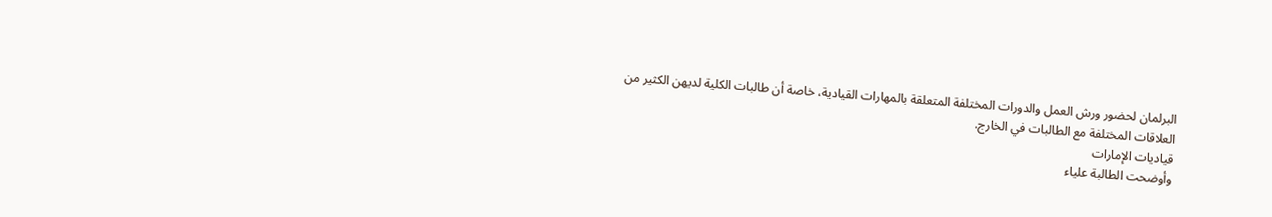البرلمان لحضور ورش العمل والدورات المختلفة المتعلقة بالمهارات القيادية، خاصة أن طالبات الكلية لديهن الكثير من العلاقات المختلفة مع الطالبات في الخارج.
قياديات الإمارات
وأوضحت الطالبة علياء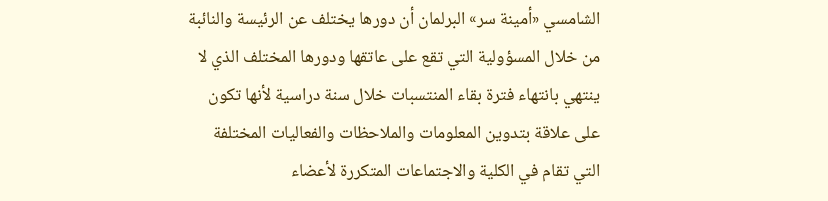الشامسي «أمينة سر» البرلمان أن دورها يختلف عن الرئيسة والنائبة من خلال المسؤولية التي تقع على عاتقها ودورها المختلف الذي لا ينتهي بانتهاء فترة بقاء المنتسبات خلال سنة دراسية لأنها تكون على علاقة بتدوين المعلومات والملاحظات والفعاليات المختلفة التي تقام في الكلية والاجتماعات المتكررة لأعضاء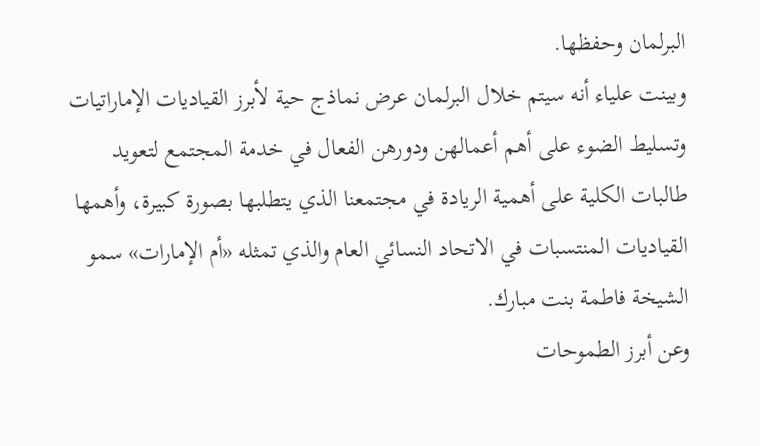البرلمان وحفظها.
وبينت علياء أنه سيتم خلال البرلمان عرض نماذج حية لأبرز القياديات الإماراتيات وتسليط الضوء على أهم أعمالهن ودورهن الفعال في خدمة المجتمع لتعويد طالبات الكلية على أهمية الريادة في مجتمعنا الذي يتطلبها بصورة كبيرة، وأهمها القياديات المنتسبات في الاتحاد النسائي العام والذي تمثله «أم الإمارات» سمو الشيخة فاطمة بنت مبارك.
وعن أبرز الطموحات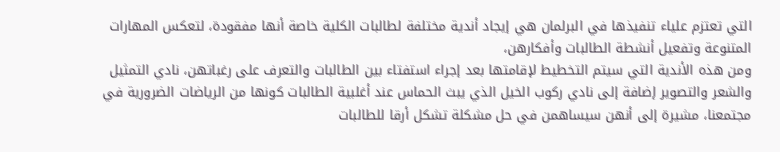التي تعتزم علياء تنفيذها في البرلمان هي إيجاد أندية مختلفة لطالبات الكلية خاصة أنها مفقودة، لتعكس المهارات المتنوعة وتفعيل أنشطة الطالبات وأفكارهن،
ومن هذه الأندية التي سيتم التخطيط لإقامتها بعد إجراء استفتاء بين الطالبات والتعرف على رغباتهن، نادي التمثيل والشعر والتصوير إضافة إلى نادي ركوب الخيل الذي يبث الحماس عند أغلبية الطالبات كونها من الرياضات الضرورية في مجتمعنا، مشيرة إلى أنهن سيساهمن في حل مشكلة تشكل أرقا للطالبات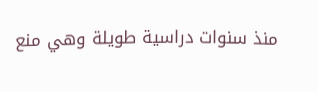منذ سنوات دراسية طويلة وهي منع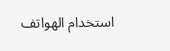استخدام الهواتف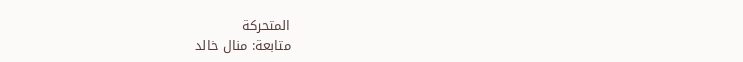المتحركة
متابعة: منال خالد